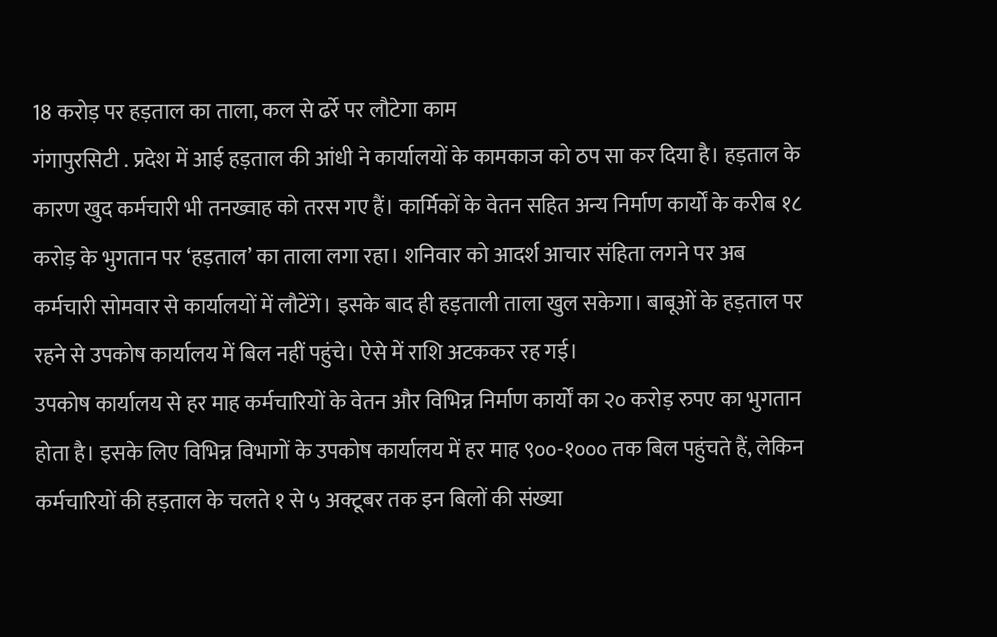18 करोड़ पर हड़ताल का ताला, कल से ढर्रे पर लौटेगा काम
गंगापुरसिटी . प्रदेश में आई हड़ताल की आंधी ने कार्यालयों के कामकाज को ठप सा कर दिया है। हड़ताल के कारण खुद कर्मचारी भी तनख्वाह को तरस गए हैं। कार्मिकों के वेतन सहित अन्य निर्माण कार्यों के करीब १८ करोड़ के भुगतान पर ‘हड़ताल’ का ताला लगा रहा। शनिवार को आदर्श आचार संहिता लगने पर अब कर्मचारी सोमवार से कार्यालयों में लौटेंगे। इसके बाद ही हड़ताली ताला खुल सकेगा। बाबूओं के हड़ताल पर रहने से उपकोष कार्यालय में बिल नहीं पहुंचे। ऐसे में राशि अटककर रह गई।
उपकोष कार्यालय से हर माह कर्मचारियों के वेतन और विभिन्न निर्माण कार्यों का २० करोड़ रुपए का भुगतान होता है। इसके लिए विभिन्न विभागों के उपकोष कार्यालय में हर माह ९००-१००० तक बिल पहुंचते हैं, लेकिन कर्मचारियों की हड़ताल के चलते १ से ५ अक्टूबर तक इन बिलों की संख्या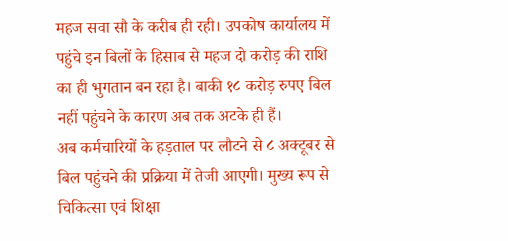महज सवा सौ के करीब ही रही। उपकोष कार्यालय में पहुंचे इन बिलों के हिसाब से महज दो करोड़ की राशि का ही भुगतान बन रहा है। बाकी १८ करोड़ रुपए बिल नहीं पहुंचने के कारण अब तक अटके ही हैं।
अब कर्मचारियों के हड़ताल पर लौटने से ८ अक्टूबर से बिल पहुंचने की प्रक्रिया में तेजी आएगी। मुख्य रूप से चिकित्सा एवं शिक्षा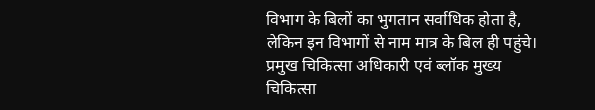विभाग के बिलों का भुगतान सर्वाधिक होता है, लेकिन इन विभागों से नाम मात्र के बिल ही पहुंचे। प्रमुख चिकित्सा अधिकारी एवं ब्लॉक मुख्य चिकित्सा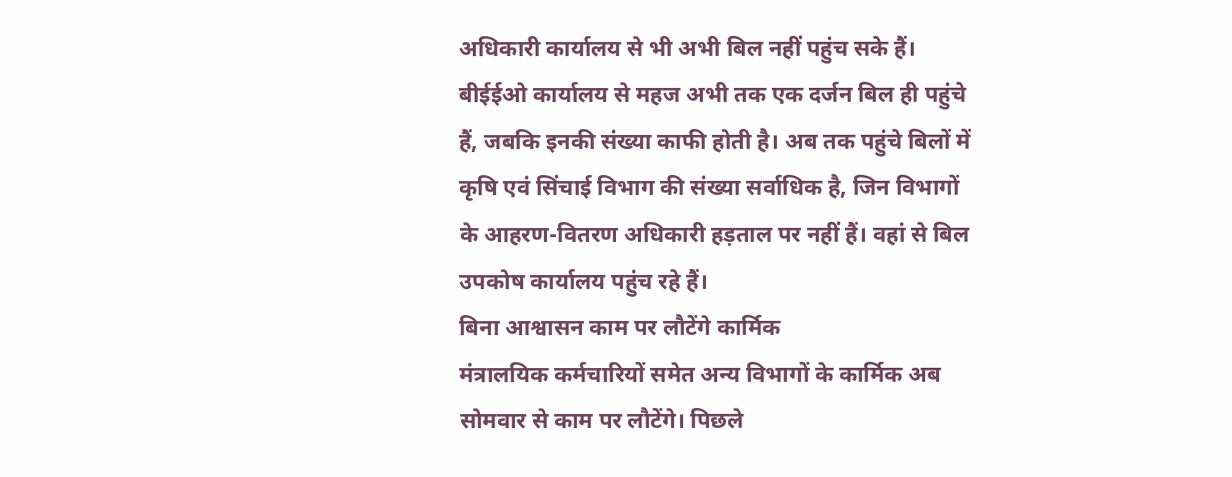अधिकारी कार्यालय से भी अभी बिल नहीं पहुंच सके हैं। बीईईओ कार्यालय से महज अभी तक एक दर्जन बिल ही पहुंचे हैं, जबकि इनकी संख्या काफी होती है। अब तक पहुंचे बिलों में कृषि एवं सिंचाई विभाग की संख्या सर्वाधिक है, जिन विभागों के आहरण-वितरण अधिकारी हड़ताल पर नहीं हैं। वहां से बिल उपकोष कार्यालय पहुंच रहे हैं।
बिना आश्वासन काम पर लौटेंगे कार्मिक
मंत्रालयिक कर्मचारियों समेत अन्य विभागों के कार्मिक अब सोमवार से काम पर लौटेंगे। पिछले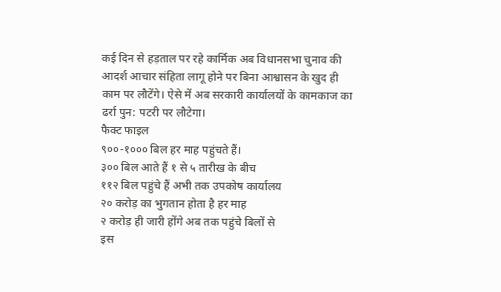कई दिन से हड़ताल पर रहे कार्मिक अब विधानसभा चुनाव की आदर्श आचार संहिता लागू होने पर बिना आश्वासन के खुद ही काम पर लौटेंगे। ऐसे में अब सरकारी कार्यालयों के कामकाज का ढर्रा पुन: पटरी पर लौटेगा।
फैक्ट फाइल
९००-१००० बिल हर माह पहुंचते हैं।
३०० बिल आते हैं १ से ५ तारीख के बीच
११२ बिल पहुंचे हैं अभी तक उपकोष कार्यालय
२० करोड़ का भुगतान होता है हर माह
२ करोड़ ही जारी होंगे अब तक पहुंचे बिलों से
इस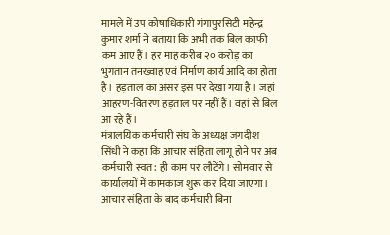मामले में उप कोषाधिकारी गंगापुरसिटी महेन्द्र कुमार शर्मा ने बताया कि अभी तक बिल काफी कम आए हैं। हर माह करीब २० करोड़ का भुगतान तनख्वाह एवं निर्माण कार्य आदि का होता है। हड़ताल का असर इस पर देखा गया है। जहां आहरण-वितरण हड़ताल पर नहीं हैं। वहां से बिल आ रहे हैं।
मंत्रालयिक कर्मचारी संघ के अध्यक्ष जगदीश सिंधी ने कहा कि आचार संहिता लागू होने पर अब कर्मचारी स्वत: ही काम पर लौटेंगे। सोमवार से कार्यालयों में कामकाज शुरू कर दिया जाएगा। आचार संहिता के बाद कर्मचारी बिना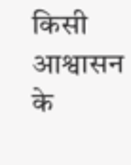किसी आश्वासन के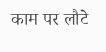काम पर लौटे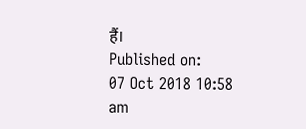हैं।
Published on:
07 Oct 2018 10:58 am